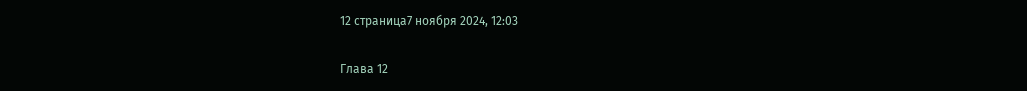12 страница7 ноября 2024, 12:03

Глава 12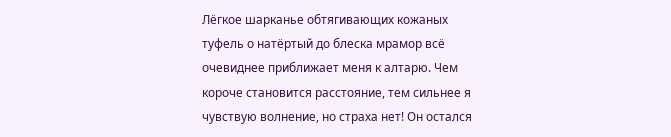Лёгкое шарканье обтягивающих кожаных туфель о натёртый до блеска мрамор всё очевиднее приближает меня к алтарю. Чем короче становится расстояние, тем сильнее я чувствую волнение, но страха нет! Он остался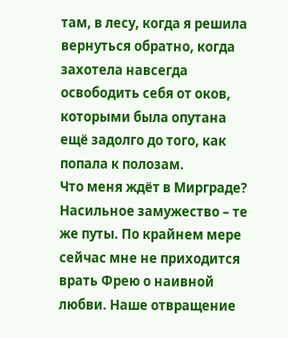там, в лесу, когда я решила вернуться обратно, когда захотела навсегда освободить себя от оков, которыми была опутана ещё задолго до того, как попала к полозам.
Что меня ждёт в Мирграде? Насильное замужество – те же путы. По крайнем мере сейчас мне не приходится врать Фрею о наивной любви. Наше отвращение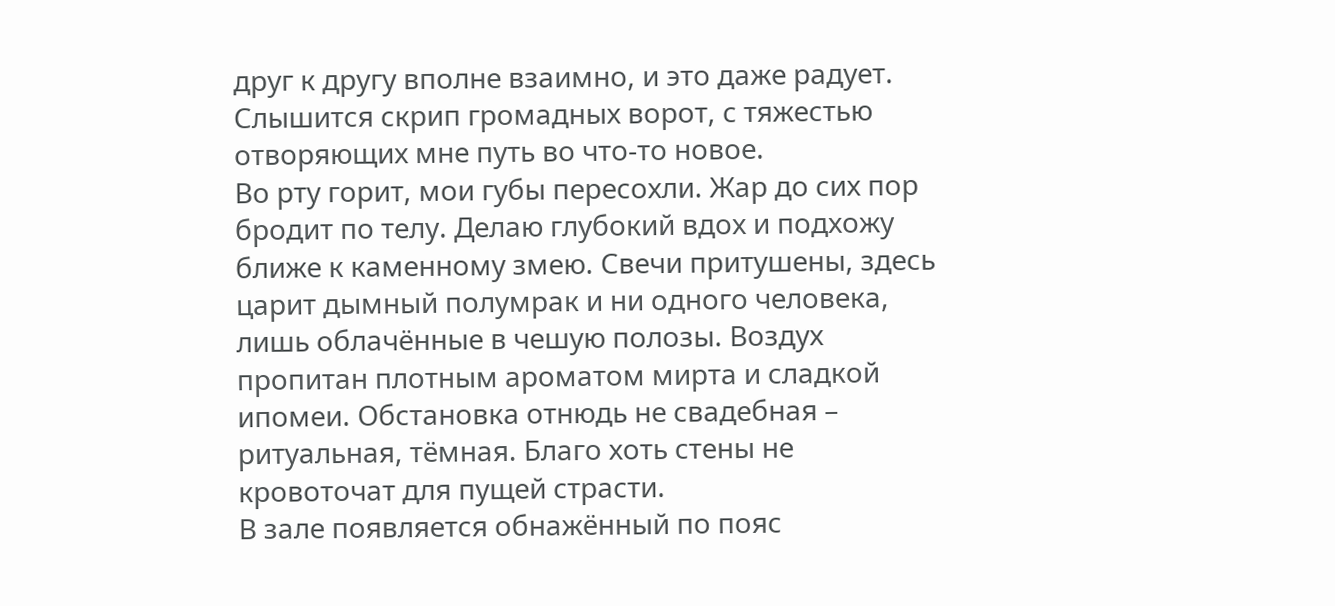друг к другу вполне взаимно, и это даже радует.
Слышится скрип громадных ворот, с тяжестью отворяющих мне путь во что-то новое.
Во рту горит, мои губы пересохли. Жар до сих пор бродит по телу. Делаю глубокий вдох и подхожу ближе к каменному змею. Свечи притушены, здесь царит дымный полумрак и ни одного человека, лишь облачённые в чешую полозы. Воздух пропитан плотным ароматом мирта и сладкой ипомеи. Обстановка отнюдь не свадебная – ритуальная, тёмная. Благо хоть стены не кровоточат для пущей страсти.
В зале появляется обнажённый по пояс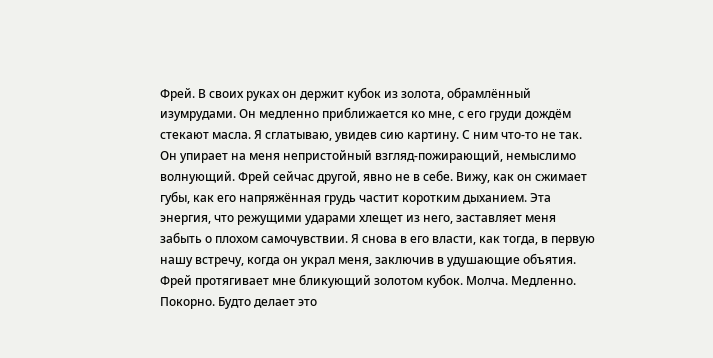Фрей. В своих руках он держит кубок из золота, обрамлённый изумрудами. Он медленно приближается ко мне, с его груди дождём стекают масла. Я сглатываю, увидев сию картину. С ним что-то не так.
Он упирает на меня непристойный взгляд-пожирающий, немыслимо волнующий. Фрей сейчас другой, явно не в себе. Вижу, как он сжимает губы, как его напряжённая грудь частит коротким дыханием. Эта энергия, что режущими ударами хлещет из него, заставляет меня забыть о плохом самочувствии. Я снова в его власти, как тогда, в первую нашу встречу, когда он украл меня, заключив в удушающие объятия.
Фрей протягивает мне бликующий золотом кубок. Молча. Медленно. Покорно. Будто делает это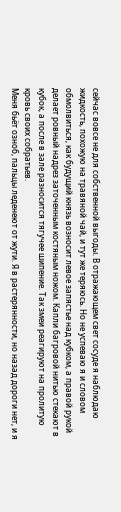сейчас вовсе не для собственной выгоды. В отражающем свет сосуде я наблюдаю жидкость, похожую на травяной чай, и тут же теряюсь. Но не успеваю я и словом обмолвиться, как будущий князь возносит левое запястье над кубком, а правой рукой делает ровный надрез заточенным костяным ножом. Капли багровой нитью стекают в кубок, а после в зале разносится тягучее шипение. Так змеи реагируют на пролитую кровь своих собратьев.
Меня бьёт озноб, пальцы леденеют от жути. Я в растерянности, но назад дороги нет, и я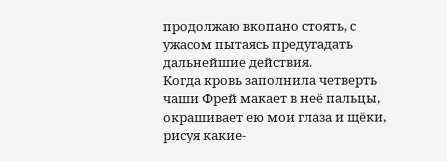продолжаю вкопано стоять, с ужасом пытаясь предугадать дальнейшие действия.
Когда кровь заполнила четверть чаши Фрей макает в неё пальцы, окрашивает ею мои глаза и щёки, рисуя какие-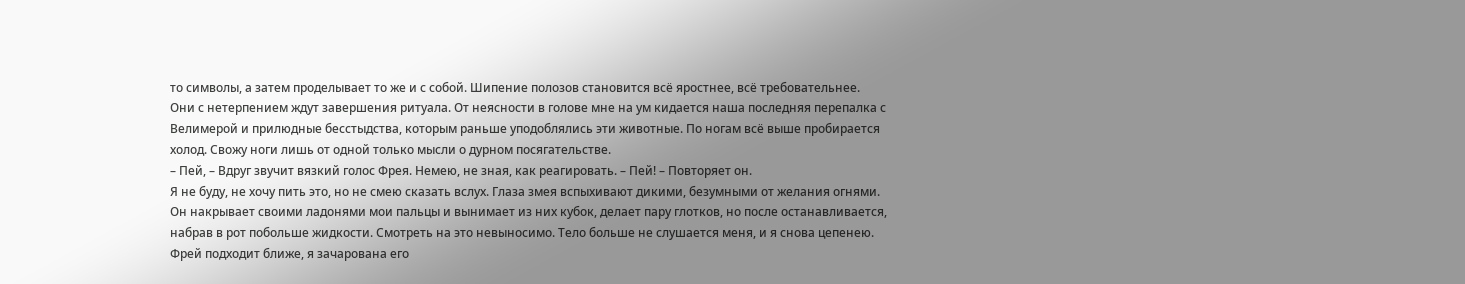то символы, а затем проделывает то же и с собой. Шипение полозов становится всё яростнее, всё требовательнее. Они с нетерпением ждут завершения ритуала. От неясности в голове мне на ум кидается наша последняя перепалка с Велимерой и прилюдные бесстыдства, которым раньше уподоблялись эти животные. По ногам всё выше пробирается холод. Свожу ноги лишь от одной только мысли о дурном посягательстве.
– Пей, – Вдруг звучит вязкий голос Фрея. Немею, не зная, как реагировать. – Пей! – Повторяет он.
Я не буду, не хочу пить это, но не смею сказать вслух. Глаза змея вспыхивают дикими, безумными от желания огнями. Он накрывает своими ладонями мои пальцы и вынимает из них кубок, делает пару глотков, но после останавливается, набрав в рот побольше жидкости. Смотреть на это невыносимо. Тело больше не слушается меня, и я снова цепенею. Фрей подходит ближе, я зачарована его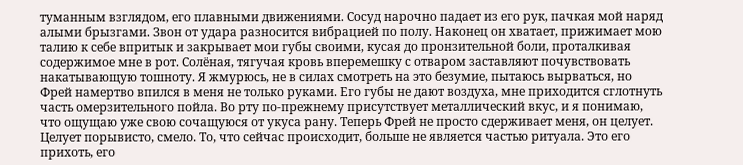туманным взглядом, его плавными движениями. Сосуд нарочно падает из его рук, пачкая мой наряд алыми брызгами. Звон от удара разносится вибрацией по полу. Наконец он хватает, прижимает мою талию к себе впритык и закрывает мои губы своими, кусая до пронзительной боли, проталкивая содержимое мне в рот. Солёная, тягучая кровь вперемешку с отваром заставляют почувствовать накатывающую тошноту. Я жмурюсь, не в силах смотреть на это безумие, пытаюсь вырваться, но Фрей намертво впился в меня не только руками. Его губы не дают воздуха, мне приходится сглотнуть часть омерзительного пойла. Во рту по-прежнему присутствует металлический вкус, и я понимаю, что ощущаю уже свою сочащуюся от укуса рану. Теперь Фрей не просто сдерживает меня, он целует. Целует порывисто, смело. То, что сейчас происходит, больше не является частью ритуала. Это его прихоть, его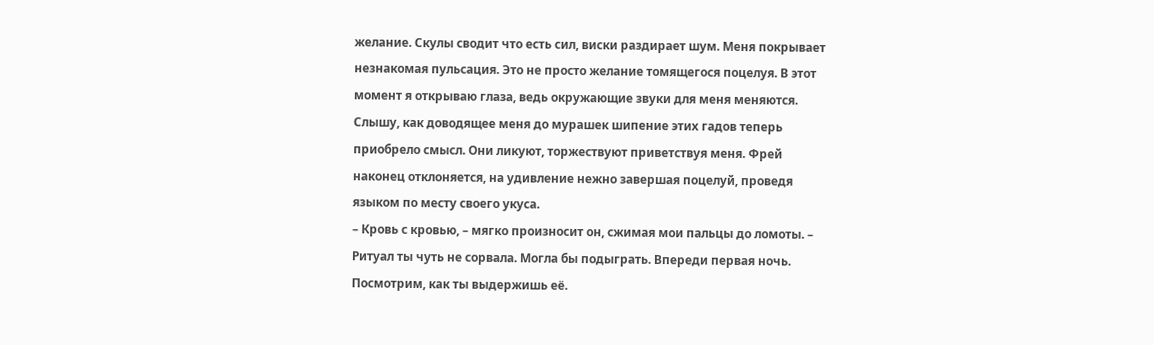желание. Скулы сводит что есть сил, виски раздирает шум. Меня покрывает незнакомая пульсация. Это не просто желание томящегося поцелуя. В этот момент я открываю глаза, ведь окружающие звуки для меня меняются. Слышу, как доводящее меня до мурашек шипение этих гадов теперь приобрело смысл. Они ликуют, торжествуют приветствуя меня. Фрей наконец отклоняется, на удивление нежно завершая поцелуй, проведя языком по месту своего укуса.
– Кровь с кровью, – мягко произносит он, сжимая мои пальцы до ломоты. – Ритуал ты чуть не сорвала. Могла бы подыграть. Впереди первая ночь. Посмотрим, как ты выдержишь её.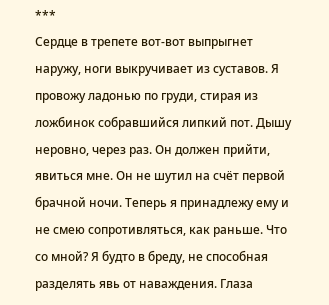***
Сердце в трепете вот-вот выпрыгнет наружу, ноги выкручивает из суставов. Я провожу ладонью по груди, стирая из ложбинок собравшийся липкий пот. Дышу неровно, через раз. Он должен прийти, явиться мне. Он не шутил на счёт первой брачной ночи. Теперь я принадлежу ему и не смею сопротивляться, как раньше. Что со мной? Я будто в бреду, не способная разделять явь от наваждения. Глаза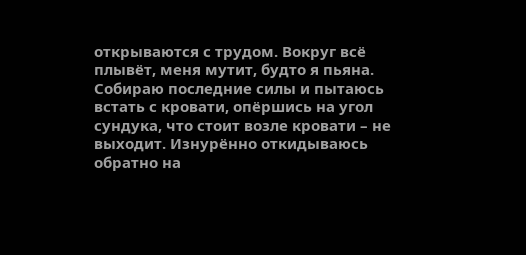открываются с трудом. Вокруг всё плывёт, меня мутит, будто я пьяна. Собираю последние силы и пытаюсь встать с кровати, опёршись на угол сундука, что стоит возле кровати – не выходит. Изнурённо откидываюсь обратно на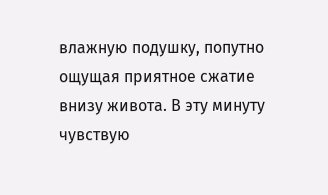влажную подушку, попутно ощущая приятное сжатие внизу живота. В эту минуту чувствую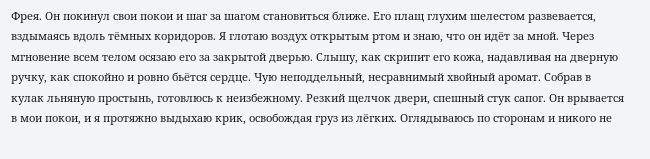Фрея. Он покинул свои покои и шаг за шагом становиться ближе. Его плащ глухим шелестом развевается, вздымаясь вдоль тёмных коридоров. Я глотаю воздух открытым ртом и знаю, что он идёт за мной. Через мгновение всем телом осязаю его за закрытой дверью. Слышу, как скрипит его кожа, надавливая на дверную ручку, как спокойно и ровно бьётся сердце. Чую неподдельный, несравнимый хвойный аромат. Собрав в кулак льняную простынь, готовлюсь к неизбежному. Резкий щелчок двери, спешный стук сапог. Он врывается в мои покои, и я протяжно выдыхаю крик, освобождая груз из лёгких. Оглядываюсь по сторонам и никого не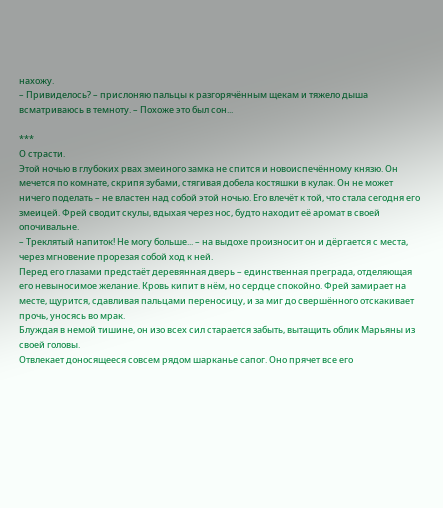нахожу.
– Привиделось? – прислоняю пальцы к разгорячённым щекам и тяжело дыша всматриваюсь в темноту. – Похоже это был сон...

***
О страсти.
Этой ночью в глубоких рвах змеиного замка не спится и новоиспечённому князю. Он мечется по комнате, скрипя зубами, стягивая добела костяшки в кулак. Он не может ничего поделать – не властен над собой этой ночью. Его влечёт к той, что стала сегодня его змеицей. Фрей сводит скулы, вдыхая через нос, будто находит её аромат в своей опочивальне.
– Треклятый напиток! Не могу больше... – на выдохе произносит он и дёргается с места, через мгновение прорезая собой ход к ней.
Перед его глазами предстаёт деревянная дверь – единственная преграда, отделяющая его невыносимое желание. Кровь кипит в нём, но сердце спокойно. Фрей замирает на месте, щурится, сдавливая пальцами переносицу, и за миг до свершённого отскакивает прочь, уносясь во мрак.
Блуждая в немой тишине, он изо всех сил старается забыть, вытащить облик Марьяны из своей головы.
Отвлекает доносящееся совсем рядом шарканье сапог. Оно прячет все его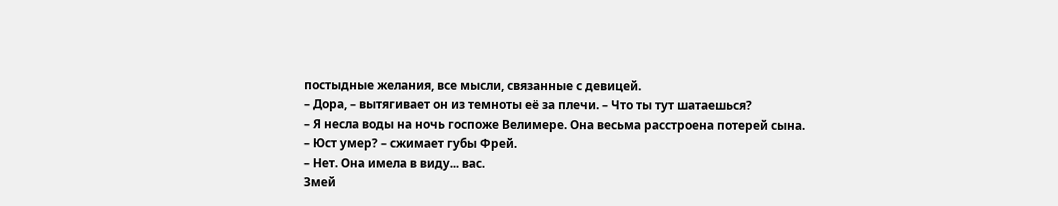постыдные желания, все мысли, связанные с девицей.
– Дора, – вытягивает он из темноты её за плечи. – Что ты тут шатаешься?
– Я несла воды на ночь госпоже Велимере. Она весьма расстроена потерей сына.
– Юст умер? – сжимает губы Фрей.
– Нет. Она имела в виду... вас.
Змей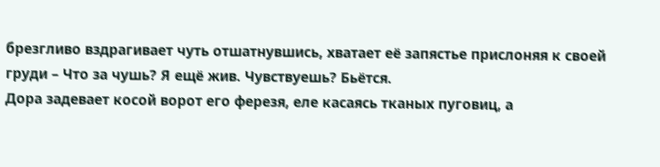брезгливо вздрагивает чуть отшатнувшись, хватает её запястье прислоняя к своей груди – Что за чушь? Я ещё жив. Чувствуешь? Бьётся.
Дора задевает косой ворот его ферезя, еле касаясь тканых пуговиц, а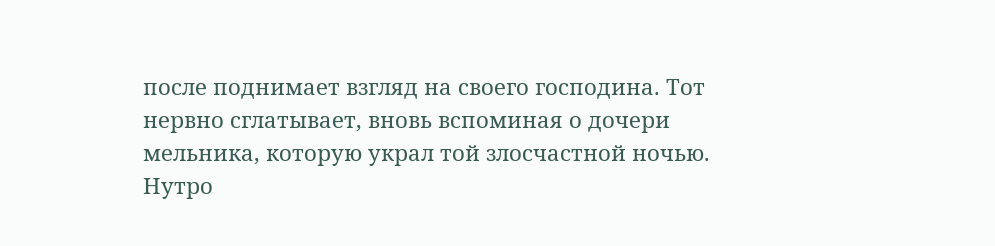после поднимает взгляд на своего господина. Тот нервно сглатывает, вновь вспоминая о дочери мельника, которую украл той злосчастной ночью. Нутро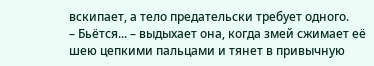вскипает, а тело предательски требует одного.
– Бьётся... – выдыхает она, когда змей сжимает её шею цепкими пальцами и тянет в привычную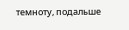темноту, подальше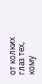от колких глаз тех, кому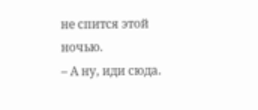не спится этой ночью.
– А ну, иди сюда.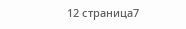12 страница7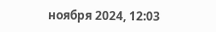ноября 2024, 12:03